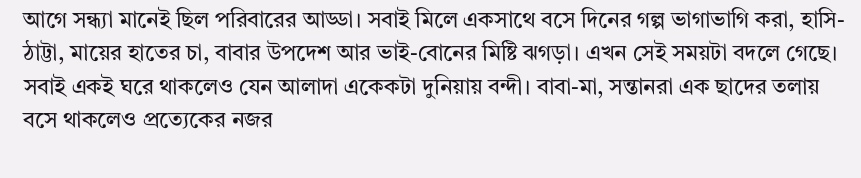আগে সন্ধ্যা মানেই ছিল পরিবারের আড্ডা। সবাই মিলে একসাথে বসে দিনের গল্প ভাগাভাগি করা, হাসি-ঠাট্টা, মায়ের হাতের চা, বাবার উপদেশ আর ভাই-বোনের মিষ্টি ঝগড়া। এখন সেই সময়টা বদলে গেছে। সবাই একই ঘরে থাকলেও যেন আলাদা একেকটা দুনিয়ায় বন্দী। বাবা-মা, সন্তানরা এক ছাদের তলায় বসে থাকলেও প্রত্যেকের নজর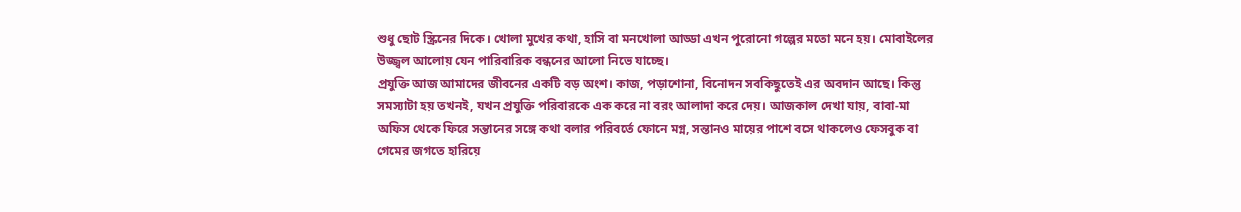শুধু ছোট স্ক্রিনের দিকে। খোলা মুখের কথা, হাসি বা মনখোলা আড্ডা এখন পুরোনো গল্পের মতো মনে হয়। মোবাইলের উজ্জ্বল আলোয় যেন পারিবারিক বন্ধনের আলো নিভে যাচ্ছে।
প্রযুক্তি আজ আমাদের জীবনের একটি বড় অংশ। কাজ, পড়াশোনা, বিনোদন সবকিছুতেই এর অবদান আছে। কিন্তু সমস্যাটা হয় তখনই, যখন প্রযুক্তি পরিবারকে এক করে না বরং আলাদা করে দেয়। আজকাল দেখা যায়, বাবা-মা অফিস থেকে ফিরে সন্তানের সঙ্গে কথা বলার পরিবর্তে ফোনে মগ্ন, সন্তানও মায়ের পাশে বসে থাকলেও ফেসবুক বা গেমের জগতে হারিয়ে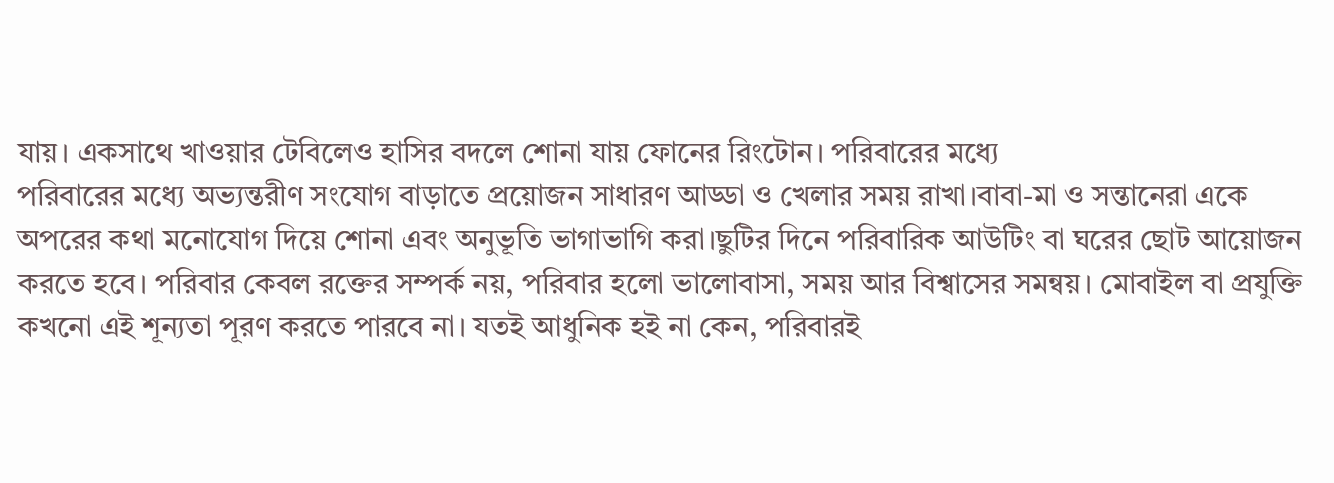যায়। একসাথে খাওয়ার টেবিলেও হাসির বদলে শোনা যায় ফোনের রিংটোন। পরিবারের মধ্যে
পরিবারের মধ্যে অভ্যন্তরীণ সংযোগ বাড়াতে প্রয়োজন সাধারণ আড্ডা ও খেলার সময় রাখা।বাবা-মা ও সন্তানেরা একে অপরের কথা মনোযোগ দিয়ে শোনা এবং অনুভূতি ভাগাভাগি করা।ছুটির দিনে পরিবারিক আউটিং বা ঘরের ছোট আয়োজন করতে হবে। পরিবার কেবল রক্তের সম্পর্ক নয়, পরিবার হলো ভালোবাসা, সময় আর বিশ্বাসের সমন্বয়। মোবাইল বা প্রযুক্তি কখনো এই শূন্যতা পূরণ করতে পারবে না। যতই আধুনিক হই না কেন, পরিবারই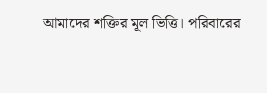আমাদের শক্তির মূল ভিত্তি। পরিবারের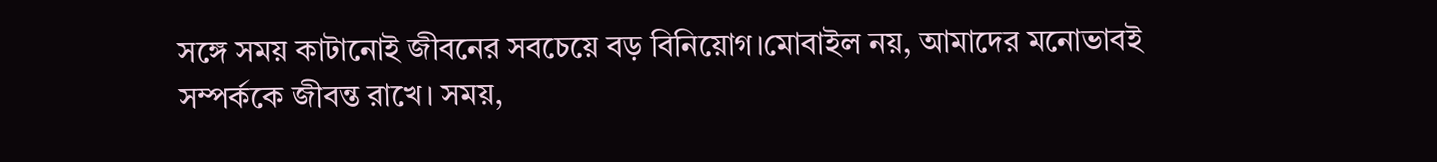সঙ্গে সময় কাটানোই জীবনের সবচেয়ে বড় বিনিয়োগ।মোবাইল নয়, আমাদের মনোভাবই সম্পর্ককে জীবন্ত রাখে। সময়,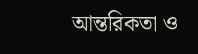আন্তরিকতা ও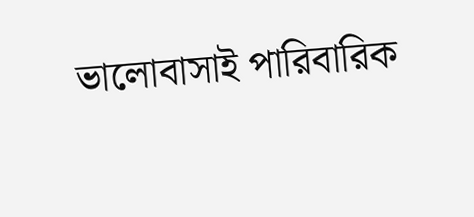ভালোবাসাই পারিবারিক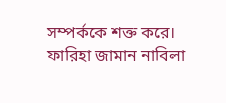সম্পর্ককে শক্ত করে।
ফারিহা জামান নাবিলা